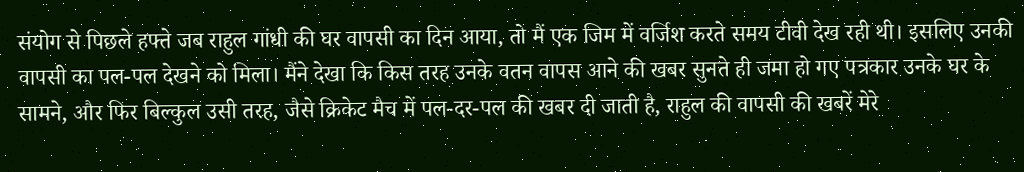संयोग से पिछले हफ्ते जब राहुल गांधी की घर वापसी का दिन आया, तो मैं एक जिम में वर्जिश करते समय टीवी देख रही थी। इसलिए उनकी वापसी का पल-पल देखने को मिला। मैंने देखा कि किस तरह उनके वतन वापस आने की खबर सुनते ही जमा हो गए पत्रकार उनके घर के सामने, और फिर बिल्कुल उसी तरह, जैसे क्रिकेट मैच में पल-दर-पल की खबर दी जाती है, राहुल की वापसी की खबरें मेरे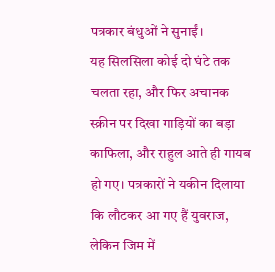पत्रकार बंधुओं ने सुनाईं।
यह सिलसिला कोई दो घंटे तक चलता रहा, और फिर अचानक स्क्रीन पर दिखा गाड़ियों का बड़ा काफिला, और राहुल आते ही गायब हो गए। पत्रकारों ने यकीन दिलाया कि लौटकर आ गए हैं युवराज, लेकिन जिम में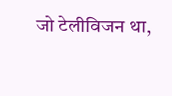जो टेलीविजन था,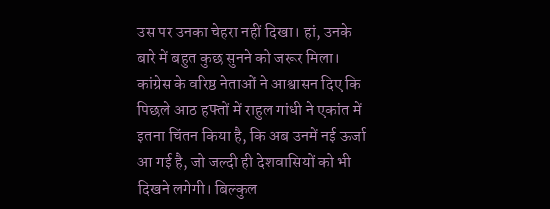उस पर उनका चेहरा नहीं दिखा। हां, उनके बारे में बहुत कुछ सुनने को जरूर मिला। कांग्रेस के वरिष्ठ नेताओं ने आश्वासन दिए कि पिछले आठ हफ्तों में राहुल गांधी ने एकांत में इतना चिंतन किया है, कि अब उनमें नई ऊर्जा आ गई है, जो जल्दी ही देशवासियों को भी दिखने लगेगी। बिल्कुल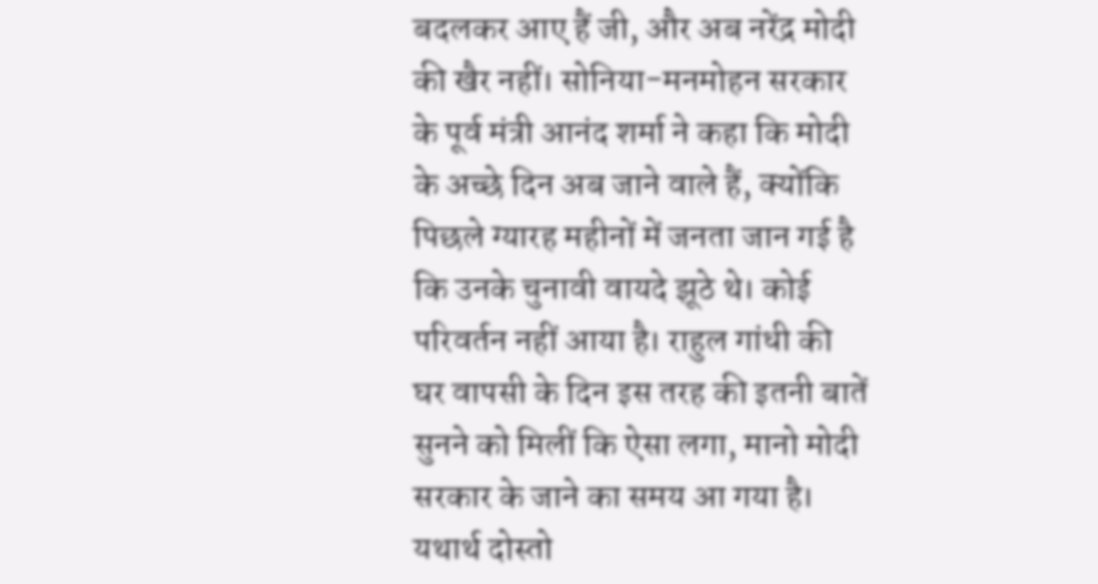बदलकर आए हैं जी, और अब नरेंद्र मोदी की खैर नहीं। सोनिया-मनमोहन सरकार के पूर्व मंत्री आनंद शर्मा ने कहा कि मोदी के अच्छे दिन अब जाने वाले हैं, क्योंकि पिछले ग्यारह महीनों में जनता जान गई है कि उनके चुनावी वायदे झूठे थे। कोई परिवर्तन नहीं आया है। राहुल गांधी की घर वापसी के दिन इस तरह की इतनी बातें सुनने को मिलीं कि ऐसा लगा, मानो मोदी सरकार के जाने का समय आ गया है।
यथार्थ दोस्तो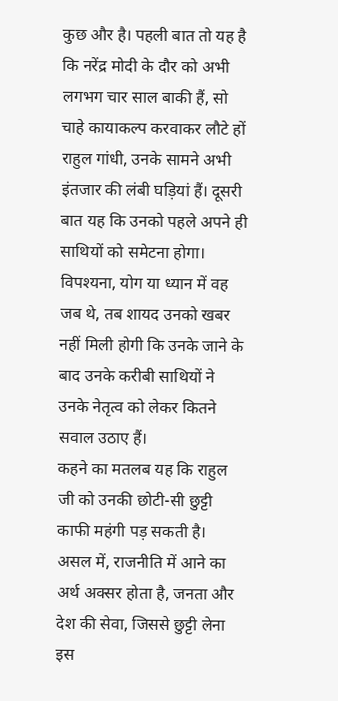कुछ और है। पहली बात तो यह है कि नरेंद्र मोदी के दौर को अभी लगभग चार साल बाकी हैं, सो चाहे कायाकल्प करवाकर लौटे हों राहुल गांधी, उनके सामने अभी इंतजार की लंबी घड़ियां हैं। दूसरी बात यह कि उनको पहले अपने ही साथियों को समेटना होगा। विपश्यना, योग या ध्यान में वह जब थे, तब शायद उनको खबर नहीं मिली होगी कि उनके जाने के बाद उनके करीबी साथियों ने उनके नेतृत्व को लेकर कितने सवाल उठाए हैं।
कहने का मतलब यह कि राहुल जी को उनकी छोटी-सी छुट्टी काफी महंगी पड़ सकती है। असल में, राजनीति में आने का अर्थ अक्सर होता है, जनता और देश की सेवा, जिससे छुट्टी लेना इस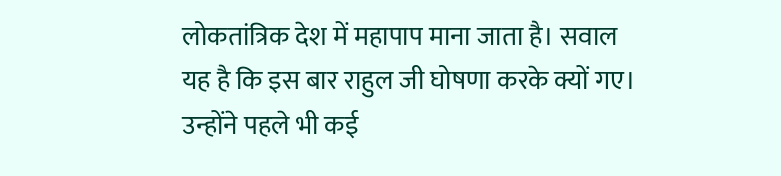लोकतांत्रिक देश में महापाप माना जाता है। सवाल यह है कि इस बार राहुल जी घोषणा करके क्यों गए। उन्होंने पहले भी कई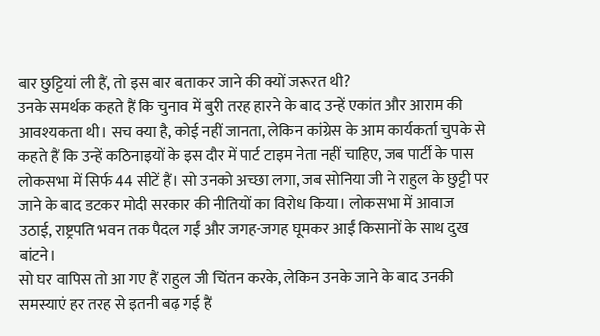बार छुट्टियां ली हैं, तो इस बार बताकर जाने की क्यों जरूरत थी?
उनके समर्थक कहते हैं कि चुनाव में बुरी तरह हारने के बाद उन्हें एकांत और आराम की आवश्यकता थी। सच क्या है, कोई नहीं जानता, लेकिन कांग्रेस के आम कार्यकर्ता चुपके से कहते हैं कि उन्हें कठिनाइयों के इस दौर में पार्ट टाइम नेता नहीं चाहिए, जब पार्टी के पास लोकसभा में सिर्फ 44 सीटें हैं। सो उनको अच्छा लगा, जब सोनिया जी ने राहुल के छुट्टी पर जाने के बाद डटकर मोदी सरकार की नीतियों का विरोध किया। लोकसभा में आवाज उठाई, राष्ट्रपति भवन तक पैदल गईं और जगह-जगह घूमकर आईं किसानों के साथ दुख बांटने।
सो घर वापिस तो आ गए हैं राहुल जी चिंतन करके, लेकिन उनके जाने के बाद उनकी समस्याएं हर तरह से इतनी बढ़ गई हैं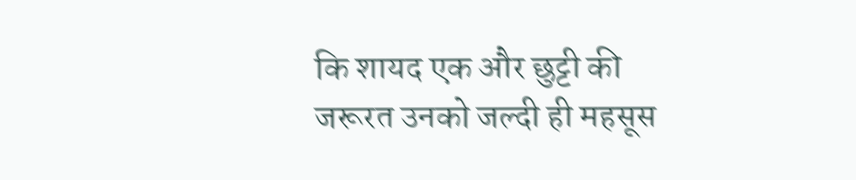कि शायद एक और छुट्टी की जरूरत उनको जल्दी ही महसूस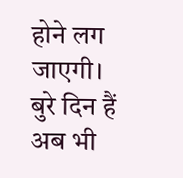होने लग जाएगी। बुरे दिन हैं अब भी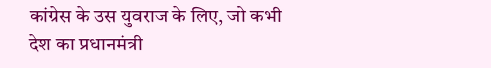कांग्रेस के उस युवराज के लिए, जो कभी देश का प्रधानमंत्री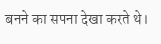बनने का सपना देखा करते थे।